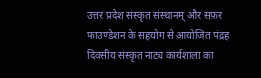उत्तर प्रदेश संस्कृत संस्थानम् और सफ़र फाउण्डेशन के सहयोग से आयोजित पंद्रह दिवसीय संस्कृत नाट्य कार्यशाला का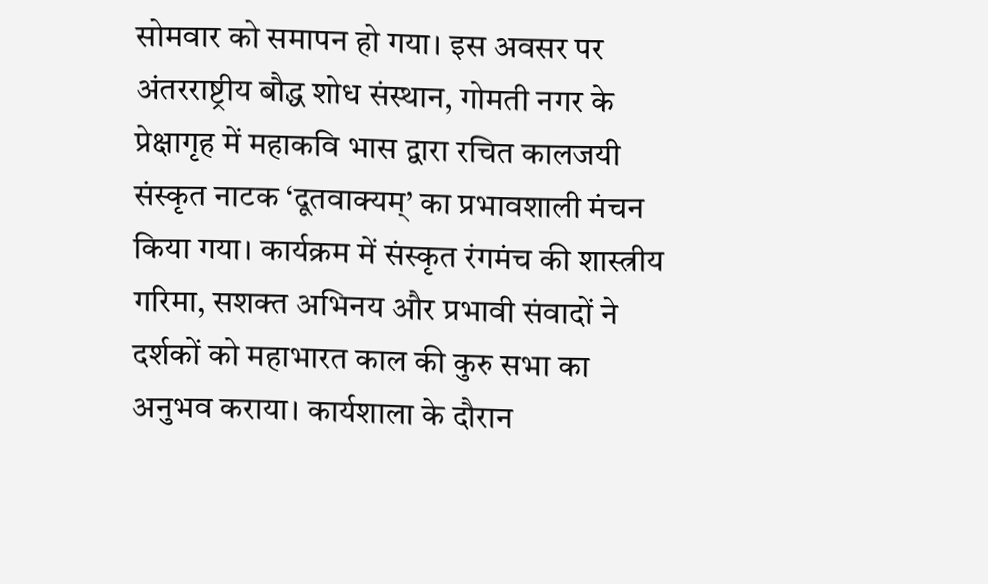सोमवार को समापन हो गया। इस अवसर पर अंतरराष्ट्रीय बौद्ध शोध संस्थान, गोमती नगर के प्रेक्षागृह में महाकवि भास द्वारा रचित कालजयी संस्कृत नाटक ‘दूतवाक्यम्’ का प्रभावशाली मंचन किया गया। कार्यक्रम में संस्कृत रंगमंच की शास्त्रीय गरिमा, सशक्त अभिनय और प्रभावी संवादों ने दर्शकों को महाभारत काल की कुरु सभा का अनुभव कराया। कार्यशाला के दौरान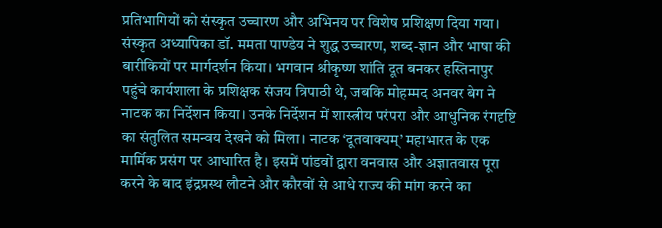प्रतिभागियों को संस्कृत उच्चारण और अभिनय पर विशेष प्रशिक्षण दिया गया। संस्कृत अध्यापिका डॉ. ममता पाण्डेय ने शुद्ध उच्चारण, शब्द-ज्ञान और भाषा की बारीकियों पर मार्गदर्शन किया। भगवान श्रीकृष्ण शांति दूत बनकर हस्तिनापुर पहुंचे कार्यशाला के प्रशिक्षक संजय त्रिपाठी थे, जबकि मोहम्मद अनवर बेग ने नाटक का निर्देशन किया। उनके निर्देशन में शास्त्रीय परंपरा और आधुनिक रंगदृष्टि का संतुलित समन्वय देखने को मिला। नाटक ‘दूतवाक्यम्’ महाभारत के एक मार्मिक प्रसंग पर आधारित है। इसमें पांडवों द्वारा वनवास और अज्ञातवास पूरा करने के बाद इंद्रप्रस्थ लौटने और कौरवों से आधे राज्य की मांग करने का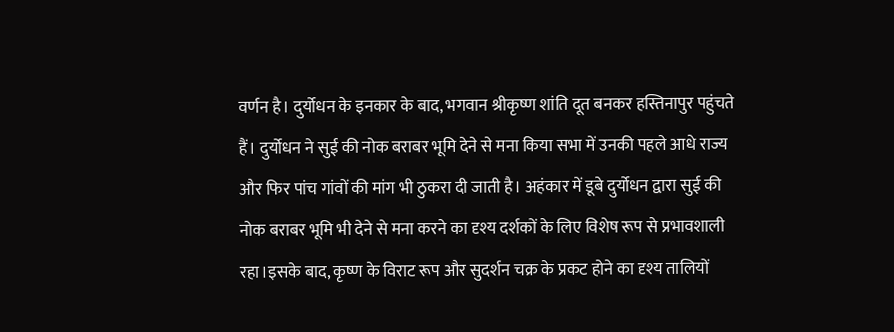वर्णन है। दुर्योधन के इनकार के बाद, भगवान श्रीकृष्ण शांति दूत बनकर हस्तिनापुर पहुंचते हैं। दुर्योधन ने सुई की नोक बराबर भूमि देने से मना किया सभा में उनकी पहले आधे राज्य और फिर पांच गांवों की मांग भी ठुकरा दी जाती है। अहंकार में डूबे दुर्योधन द्वारा सुई की नोक बराबर भूमि भी देने से मना करने का दृश्य दर्शकों के लिए विशेष रूप से प्रभावशाली रहा।इसके बाद, कृष्ण के विराट रूप और सुदर्शन चक्र के प्रकट होने का दृश्य तालियों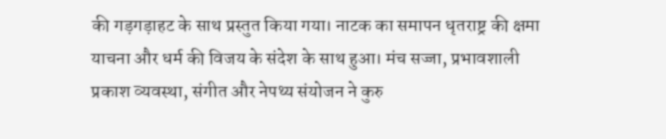की गड़गड़ाहट के साथ प्रस्तुत किया गया। नाटक का समापन धृतराष्ट्र की क्षमा याचना और धर्म की विजय के संदेश के साथ हुआ। मंच सज्जा, प्रभावशाली प्रकाश व्यवस्था, संगीत और नेपथ्य संयोजन ने कुरु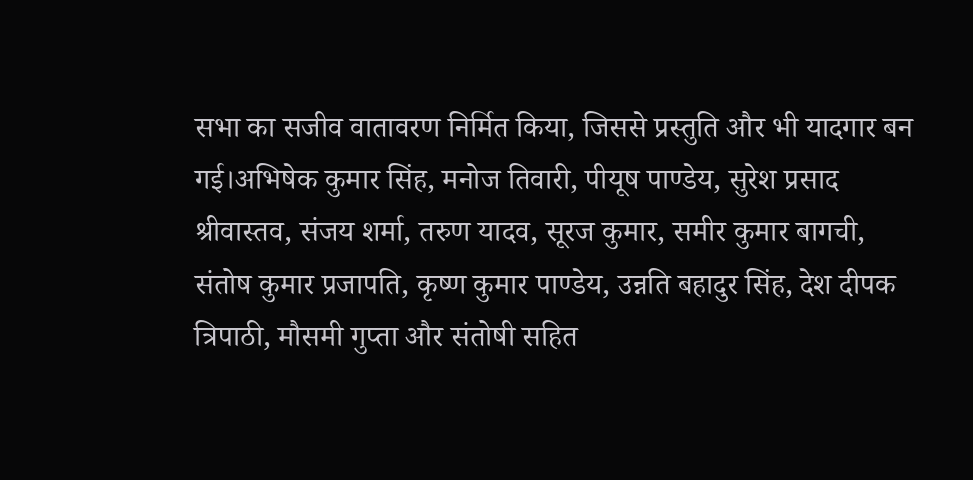सभा का सजीव वातावरण निर्मित किया, जिससे प्रस्तुति और भी यादगार बन गई।अभिषेक कुमार सिंह, मनोज तिवारी, पीयूष पाण्डेय, सुरेश प्रसाद श्रीवास्तव, संजय शर्मा, तरुण यादव, सूरज कुमार, समीर कुमार बागची, संतोष कुमार प्रजापति, कृष्ण कुमार पाण्डेय, उन्नति बहादुर सिंह, देश दीपक त्रिपाठी, मौसमी गुप्ता और संतोषी सहित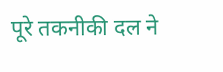पूरे तकनीकी दल ने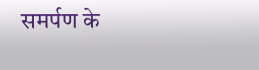समर्पण के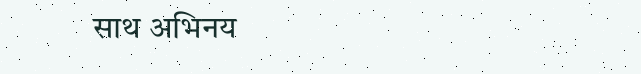साथ अभिनय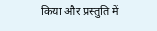किया और प्रस्तुति में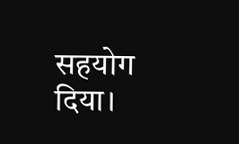सहयोग दिया।